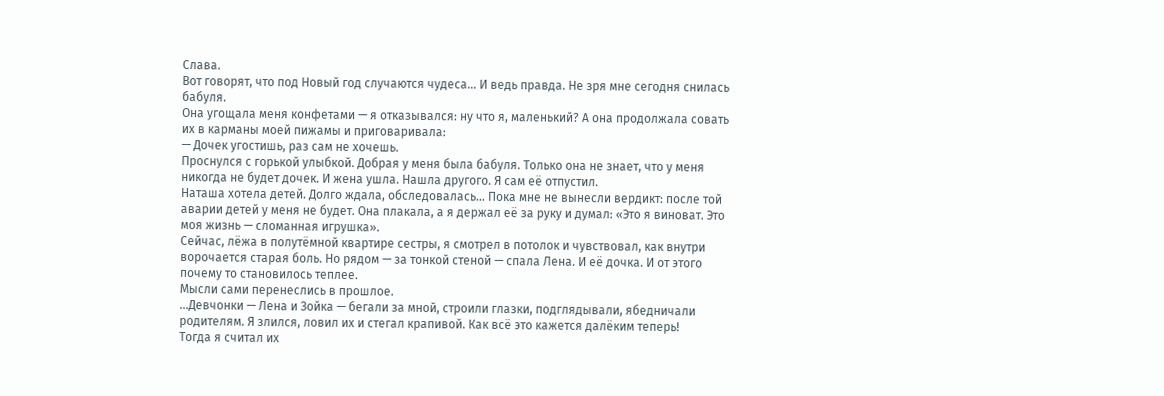Слава.
Вот говорят, что под Новый год случаются чудеса… И ведь правда. Не зря мне сегодня снилась бабуля.
Она угощала меня конфетами — я отказывался: ну что я, маленький? А она продолжала совать их в карманы моей пижамы и приговаривала:
— Дочек угостишь, раз сам не хочешь.
Проснулся с горькой улыбкой. Добрая у меня была бабуля. Только она не знает, что у меня никогда не будет дочек. И жена ушла. Нашла другого. Я сам её отпустил.
Наташа хотела детей. Долго ждала, обследовалась… Пока мне не вынесли вердикт: после той аварии детей у меня не будет. Она плакала, а я держал её за руку и думал: «Это я виноват. Это моя жизнь — сломанная игрушка».
Сейчас, лёжа в полутёмной квартире сестры, я смотрел в потолок и чувствовал, как внутри ворочается старая боль. Но рядом — за тонкой стеной — спала Лена. И её дочка. И от этого почему то становилось теплее.
Мысли сами перенеслись в прошлое.
…Девчонки — Лена и Зойка — бегали за мной, строили глазки, подглядывали, ябедничали родителям. Я злился, ловил их и стегал крапивой. Как всё это кажется далёким теперь!
Тогда я считал их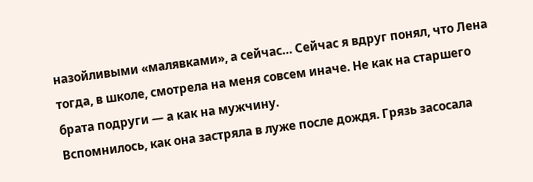назойливыми «малявками», а сейчас… Сейчас я вдруг понял, что Лена тогда, в школе, смотрела на меня совсем иначе. Не как на старшего брата подруги — а как на мужчину.
Вспомнилось, как она застряла в луже после дождя. Грязь засосала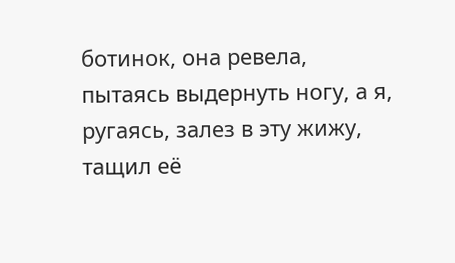ботинок, она ревела, пытаясь выдернуть ногу, а я, ругаясь, залез в эту жижу, тащил её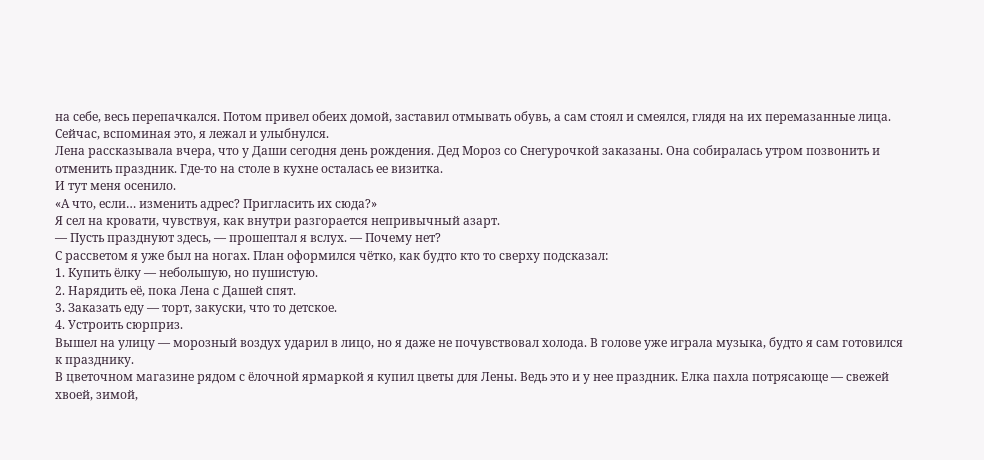на себе, весь перепачкался. Потом привел обеих домой, заставил отмывать обувь, а сам стоял и смеялся, глядя на их перемазанные лица.
Сейчас, вспоминая это, я лежал и улыбнулся.
Лена рассказывала вчера, что у Даши сегодня день рождения. Дед Мороз со Снегурочкой заказаны. Она собиралась утром позвонить и отменить праздник. Где-то на столе в кухне осталась ее визитка.
И тут меня осенило.
«А что, если… изменить адрес? Пригласить их сюда?»
Я сел на кровати, чувствуя, как внутри разгорается непривычный азарт.
— Пусть празднуют здесь, — прошептал я вслух. — Почему нет?
С рассветом я уже был на ногах. План оформился чётко, как будто кто то сверху подсказал:
1. Купить ёлку — небольшую, но пушистую.
2. Нарядить её, пока Лена с Дашей спят.
3. Заказать еду — торт, закуски, что то детское.
4. Устроить сюрприз.
Вышел на улицу — морозный воздух ударил в лицо, но я даже не почувствовал холода. В голове уже играла музыка, будто я сам готовился к празднику.
В цветочном магазине рядом с ёлочной ярмаркой я купил цветы для Лены. Ведь это и у нее праздник. Елка пахла потрясающе — свежей хвоей, зимой,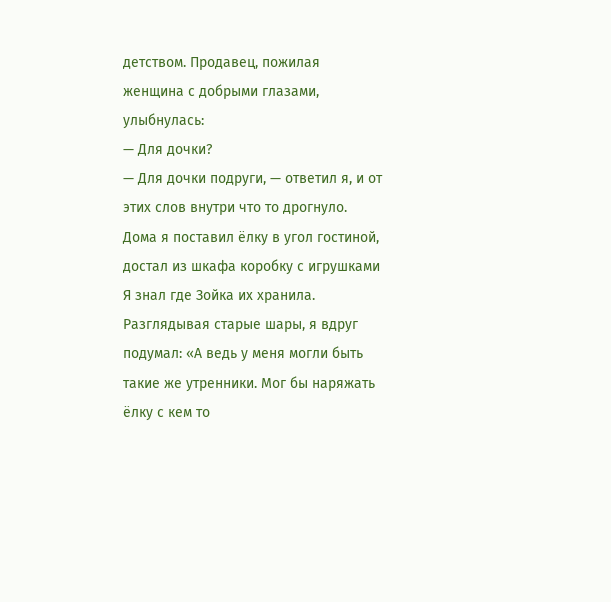детством. Продавец, пожилая женщина с добрыми глазами, улыбнулась:
— Для дочки?
— Для дочки подруги, — ответил я, и от этих слов внутри что то дрогнуло.
Дома я поставил ёлку в угол гостиной, достал из шкафа коробку с игрушками Я знал где Зойка их хранила. Разглядывая старые шары, я вдруг подумал: «А ведь у меня могли быть такие же утренники. Мог бы наряжать ёлку с кем то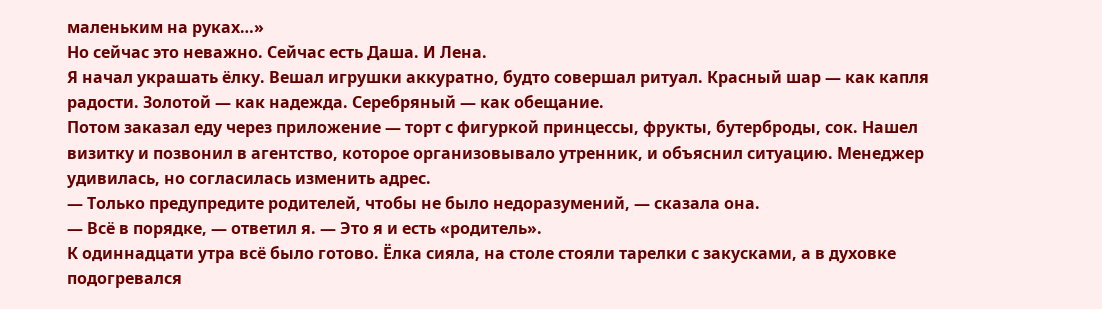маленьким на руках…»
Но сейчас это неважно. Сейчас есть Даша. И Лена.
Я начал украшать ёлку. Вешал игрушки аккуратно, будто совершал ритуал. Красный шар — как капля радости. Золотой — как надежда. Серебряный — как обещание.
Потом заказал еду через приложение — торт с фигуркой принцессы, фрукты, бутерброды, сок. Нашел визитку и позвонил в агентство, которое организовывало утренник, и объяснил ситуацию. Менеджер удивилась, но согласилась изменить адрес.
— Только предупредите родителей, чтобы не было недоразумений, — сказала она.
— Всё в порядке, — ответил я. — Это я и есть «родитель».
К одиннадцати утра всё было готово. Ёлка сияла, на столе стояли тарелки с закусками, а в духовке подогревался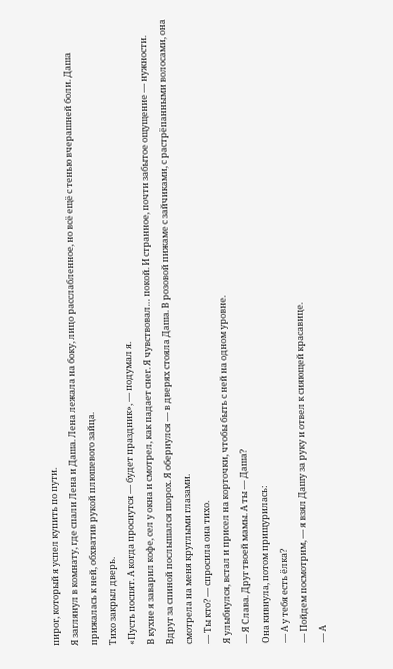пирог, который я успел купить по пути.
Я заглянул в комнату, где спали Лена и Даша. Лена лежала на боку, лицо расслабленное, но всё ещё с тенью вчерашней боли. Даша прижалась к ней, обхватив рукой плюшевого зайца.
Тихо закрыл дверь.
«Пусть поспят. А когда проснутся — будет праздник», — подумал я.
В кухне я заварил кофе, сел у окна и смотрел, как падает снег. Я чувствовал… покой. И странное, почти забытое ощущение — нужности.
Вдруг за спиной послышался шорох. Я обернулся — в дверях стояла Даша. В розовой пижаме с зайчиками, с растрёпанными волосами, она смотрела на меня круглыми глазами.
— Ты кто? — спросила она тихо.
Я улыбнулся, встал и присел на корточки, чтобы быть с ней на одном уровне.
— Я Слава. Друг твоей мамы. А ты — Даша?
Она кивнула, потом прищурилась:
— А у тебя есть ёлка?
— Пойдем посмотрим, — я взял Дашу за руку и отвел к сияющей красавице.
— А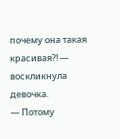почему она такая красивая?! — воскликнула девочка.
— Потому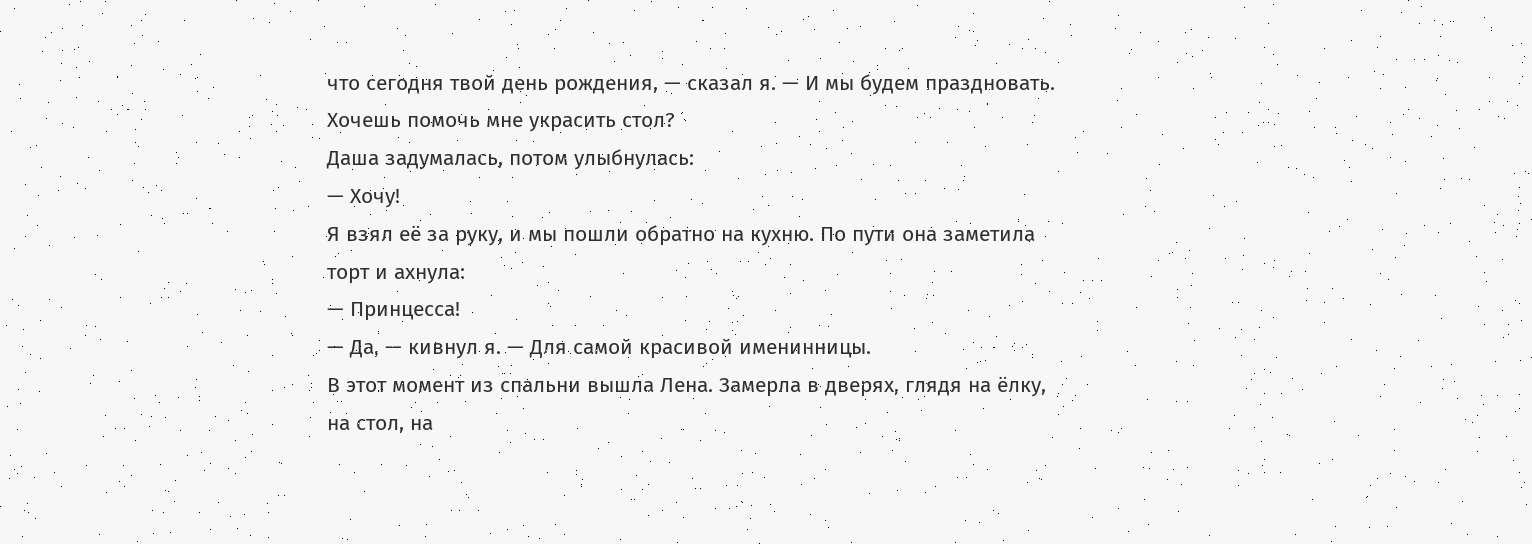что сегодня твой день рождения, — сказал я. — И мы будем праздновать. Хочешь помочь мне украсить стол?
Даша задумалась, потом улыбнулась:
— Хочу!
Я взял её за руку, и мы пошли обратно на кухню. По пути она заметила торт и ахнула:
— Принцесса!
— Да, — кивнул я. — Для самой красивой именинницы.
В этот момент из спальни вышла Лена. Замерла в дверях, глядя на ёлку, на стол, на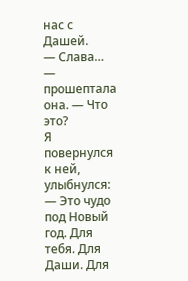нас с Дашей.
— Слава… — прошептала она. — Что это?
Я повернулся к ней, улыбнулся:
— Это чудо под Новый год. Для тебя. Для Даши. Для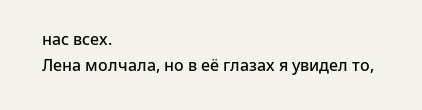нас всех.
Лена молчала, но в её глазах я увидел то,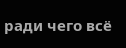ради чего всё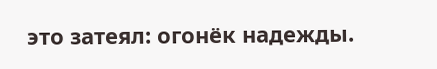это затеял: огонёк надежды.